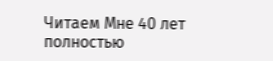Читаем Мне 40 лет полностью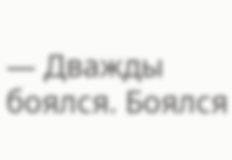— Дважды боялся. Боялся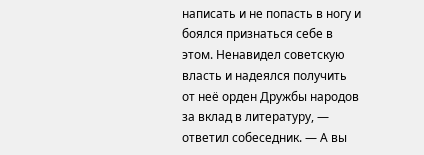написать и не попасть в ногу и боялся признаться себе в этом. Ненавидел советскую власть и надеялся получить от неё орден Дружбы народов за вклад в литературу, — ответил собеседник. — А вы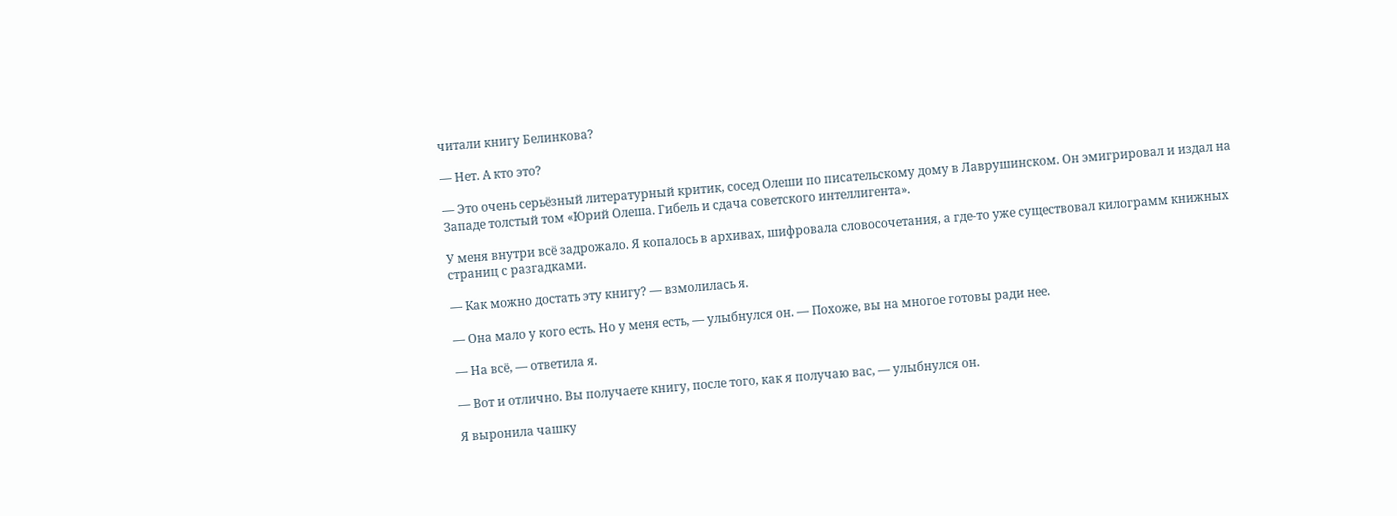читали книгу Белинкова?

— Нет. А кто это?

— Это очень серьёзный литературный критик, сосед Олеши по писательскому дому в Лаврушинском. Он эмигрировал и издал на Западе толстый том «Юрий Олеша. Гибель и сдача советского интеллигента».

У меня внутри всё задрожало. Я копалось в архивах, шифровала словосочетания, а где-то уже существовал килограмм книжных страниц с разгадками.

— Как можно достать эту книгу? — взмолилась я.

— Она мало у кого есть. Но у меня есть, — улыбнулся он. — Похоже, вы на многое готовы ради нее.

— На всё, — ответила я.

— Вот и отлично. Вы получаете книгу, после того, как я получаю вас, — улыбнулся он.

Я выронила чашку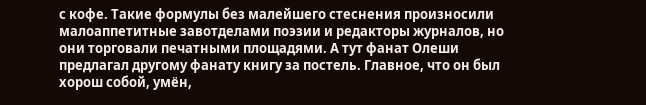с кофе. Такие формулы без малейшего стеснения произносили малоаппетитные завотделами поэзии и редакторы журналов, но они торговали печатными площадями. А тут фанат Олеши предлагал другому фанату книгу за постель. Главное, что он был хорош собой, умён,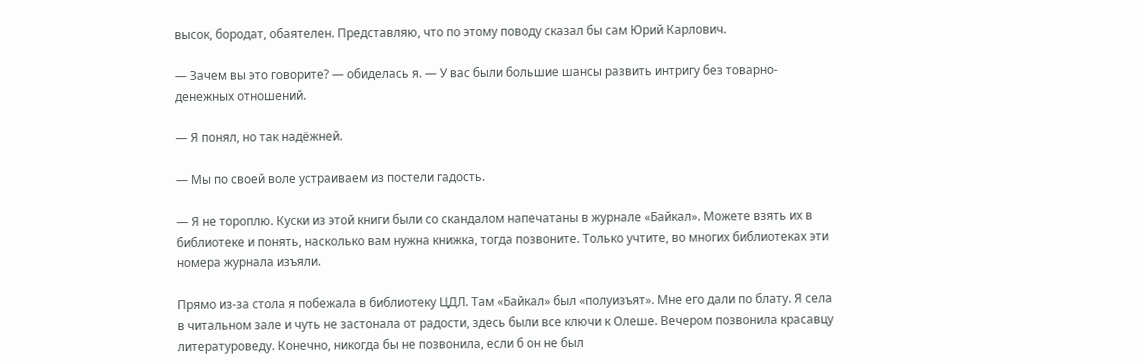высок, бородат, обаятелен. Представляю, что по этому поводу сказал бы сам Юрий Карлович.

— Зачем вы это говорите? — обиделась я. — У вас были большие шансы развить интригу без товарно-денежных отношений.

— Я понял, но так надёжней.

— Мы по своей воле устраиваем из постели гадость.

— Я не тороплю. Куски из этой книги были со скандалом напечатаны в журнале «Байкал». Можете взять их в библиотеке и понять, насколько вам нужна книжка, тогда позвоните. Только учтите, во многих библиотеках эти номера журнала изъяли.

Прямо из-за стола я побежала в библиотеку ЦДЛ. Там «Байкал» был «полуизъят». Мне его дали по блату. Я села в читальном зале и чуть не застонала от радости, здесь были все ключи к Олеше. Вечером позвонила красавцу литературоведу. Конечно, никогда бы не позвонила, если б он не был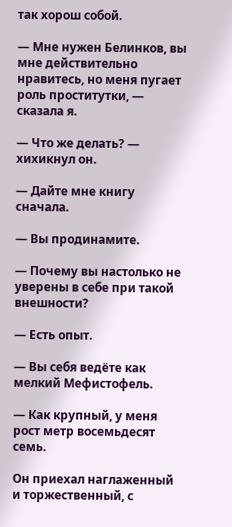так хорош собой.

— Мне нужен Белинков, вы мне действительно нравитесь, но меня пугает роль проститутки, — сказала я.

— Что же делать? — хихикнул он.

— Дайте мне книгу сначала.

— Вы продинамите.

— Почему вы настолько не уверены в себе при такой внешности?

— Есть опыт.

— Вы себя ведёте как мелкий Мефистофель.

— Как крупный, у меня рост метр восемьдесят семь.

Он приехал наглаженный и торжественный, с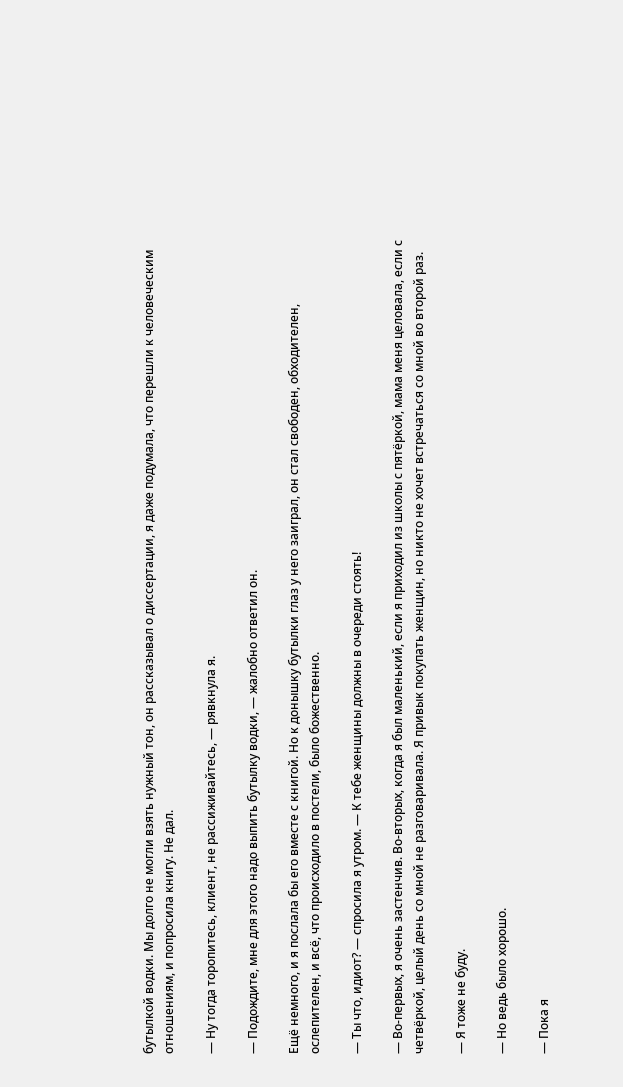бутылкой водки. Мы долго не могли взять нужный тон, он рассказывал о диссертации, я даже подумала, что перешли к человеческим отношениям, и попросила книгу. Не дал.

— Ну тогда торопитесь, клиент, не рассиживайтесь, — рявкнула я.

— Подождите, мне для этого надо выпить бутылку водки, — жалобно ответил он.

Ещё немного, и я послала бы его вместе с книгой. Но к донышку бутылки глаз у него заиграл, он стал свободен, обходителен, ослепителен, и всё, что происходило в постели, было божественно.

— Ты что, идиот? — спросила я утром. — К тебе женщины должны в очереди стоять!

— Во-первых, я очень застенчив. Во-вторых, когда я был маленький, если я приходил из школы с пятёркой, мама меня целовала, если с четвёркой, целый день со мной не разговаривала. Я привык покупать женщин, но никто не хочет встречаться со мной во второй раз.

— Я тоже не буду.

— Но ведь было хорошо.

— Пока я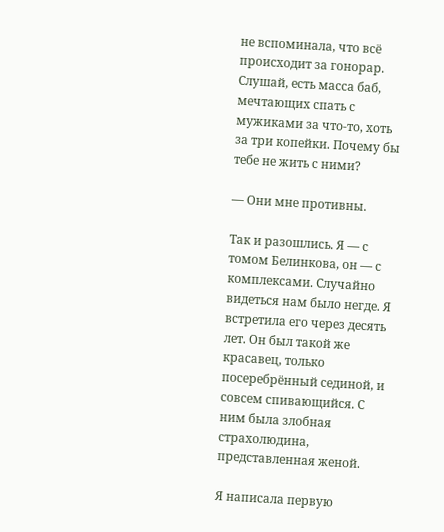не вспоминала, что всё происходит за гонорар. Слушай, есть масса баб, мечтающих спать с мужиками за что-то, хоть за три копейки. Почему бы тебе не жить с ними?

— Они мне противны.

Так и разошлись. Я — с томом Белинкова, он — с комплексами. Случайно видеться нам было негде. Я встретила его через десять лет. Он был такой же красавец, только посеребрённый сединой, и совсем спивающийся. С ним была злобная страхолюдина, представленная женой.

Я написала первую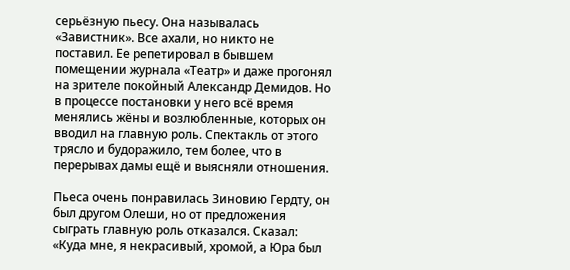серьёзную пьесу. Она называлась «Завистник». Все ахали, но никто не поставил. Ее репетировал в бывшем помещении журнала «Театр» и даже прогонял на зрителе покойный Александр Демидов. Но в процессе постановки у него всё время менялись жёны и возлюбленные, которых он вводил на главную роль. Спектакль от этого трясло и будоражило, тем более, что в перерывах дамы ещё и выясняли отношения.

Пьеса очень понравилась Зиновию Гердту, он был другом Олеши, но от предложения сыграть главную роль отказался. Сказал: «Куда мне, я некрасивый, хромой, а Юра был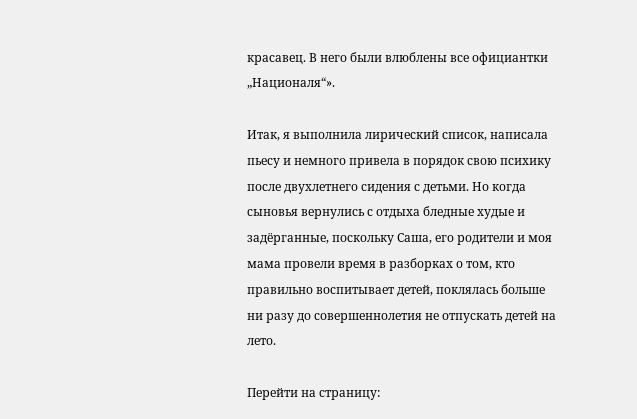красавец. В него были влюблены все официантки „Националя“».

Итак, я выполнила лирический список, написала пьесу и немного привела в порядок свою психику после двухлетнего сидения с детьми. Но когда сыновья вернулись с отдыха бледные худые и задёрганные, поскольку Саша, его родители и моя мама провели время в разборках о том, кто правильно воспитывает детей, поклялась больше ни разу до совершеннолетия не отпускать детей на лето.

Перейти на страницу: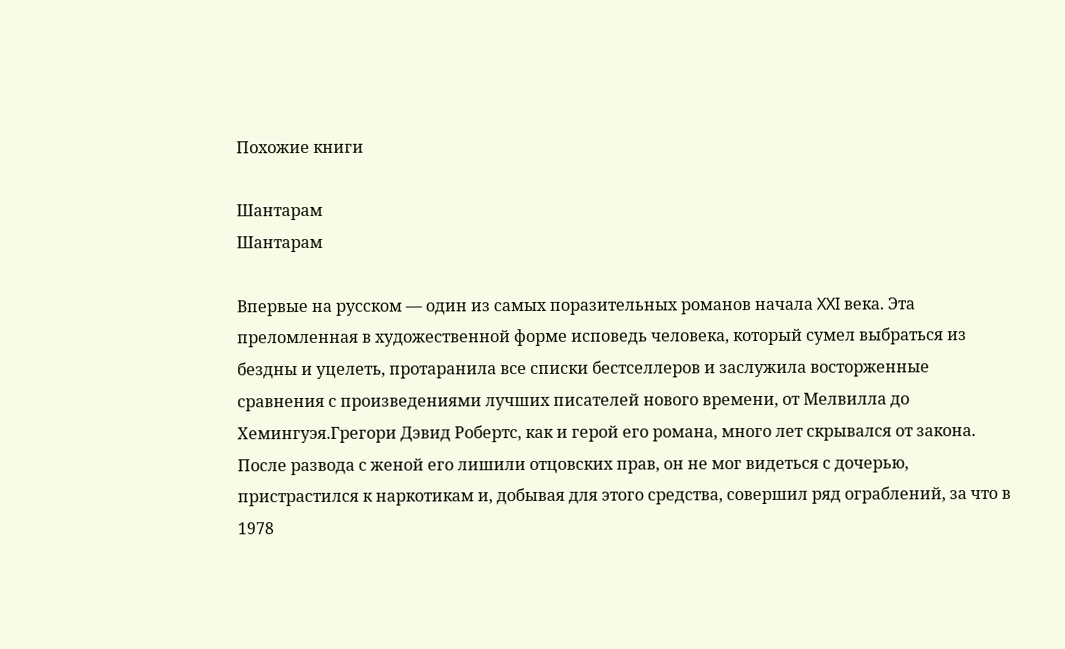Похожие книги

Шантарам
Шантарам

Впервые на русском — один из самых поразительных романов начала XXI века. Эта преломленная в художественной форме исповедь человека, который сумел выбраться из бездны и уцелеть, протаранила все списки бестселлеров и заслужила восторженные сравнения с произведениями лучших писателей нового времени, от Мелвилла до Хемингуэя.Грегори Дэвид Робертс, как и герой его романа, много лет скрывался от закона. После развода с женой его лишили отцовских прав, он не мог видеться с дочерью, пристрастился к наркотикам и, добывая для этого средства, совершил ряд ограблений, за что в 1978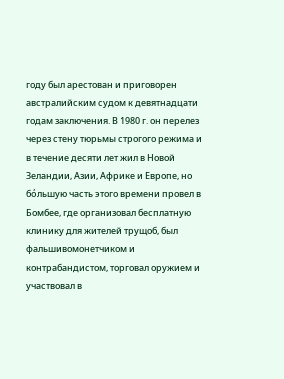году был арестован и приговорен австралийским судом к девятнадцати годам заключения. В 1980 г. он перелез через стену тюрьмы строгого режима и в течение десяти лет жил в Новой Зеландии, Азии, Африке и Европе, но бόльшую часть этого времени провел в Бомбее, где организовал бесплатную клинику для жителей трущоб, был фальшивомонетчиком и контрабандистом, торговал оружием и участвовал в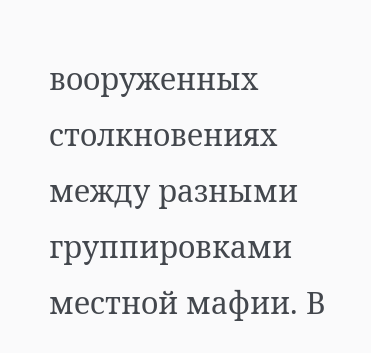вооруженных столкновениях между разными группировками местной мафии. В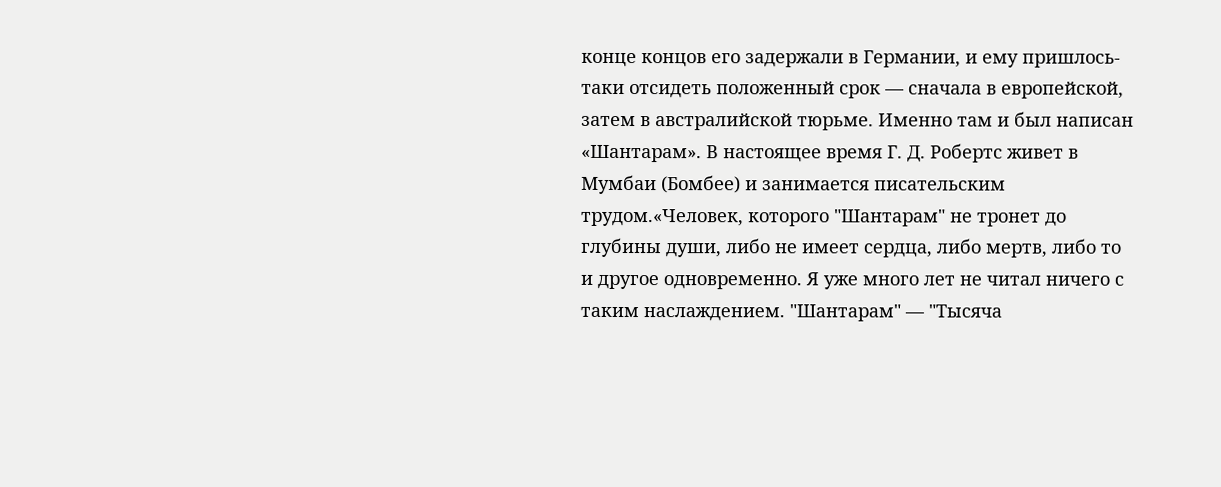конце концов его задержали в Германии, и ему пришлось-таки отсидеть положенный срок — сначала в европейской, затем в австралийской тюрьме. Именно там и был написан «Шантарам». В настоящее время Г. Д. Робертс живет в Мумбаи (Бомбее) и занимается писательским трудом.«Человек, которого "Шантарам" не тронет до глубины души, либо не имеет сердца, либо мертв, либо то и другое одновременно. Я уже много лет не читал ничего с таким наслаждением. "Шантарам" — "Тысяча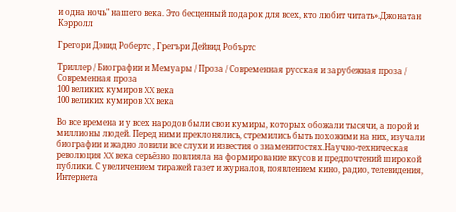и одна ночь" нашего века. Это бесценный подарок для всех, кто любит читать».Джонатан Кэрролл

Грегори Дэвид Робертс , Грегъри Дейвид Робъртс

Триллер / Биографии и Мемуары / Проза / Современная русская и зарубежная проза / Современная проза
100 великих кумиров XX века
100 великих кумиров XX века

Во все времена и у всех народов были свои кумиры, которых обожали тысячи, а порой и миллионы людей. Перед ними преклонялись, стремились быть похожими на них, изучали биографии и жадно ловили все слухи и известия о знаменитостях.Научно-техническая революция XX века серьёзно повлияла на формирование вкусов и предпочтений широкой публики. С увеличением тиражей газет и журналов, появлением кино, радио, телевидения, Интернета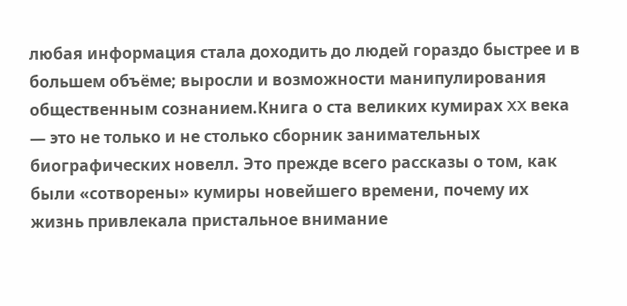любая информация стала доходить до людей гораздо быстрее и в большем объёме; выросли и возможности манипулирования общественным сознанием.Книга о ста великих кумирах XX века — это не только и не столько сборник занимательных биографических новелл. Это прежде всего рассказы о том, как были «сотворены» кумиры новейшего времени, почему их жизнь привлекала пристальное внимание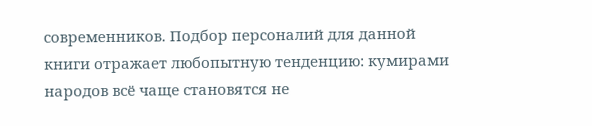современников. Подбор персоналий для данной книги отражает любопытную тенденцию: кумирами народов всё чаще становятся не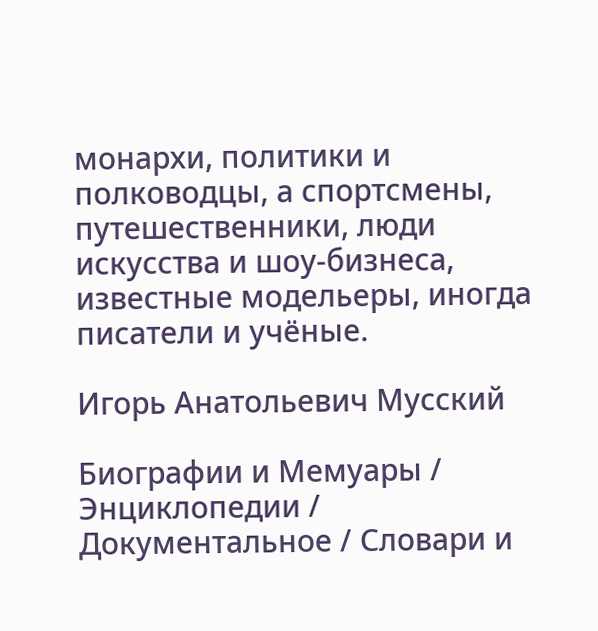монархи, политики и полководцы, а спортсмены, путешественники, люди искусства и шоу-бизнеса, известные модельеры, иногда писатели и учёные.

Игорь Анатольевич Мусский

Биографии и Мемуары / Энциклопедии / Документальное / Словари и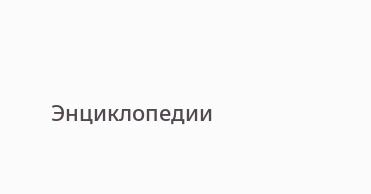Энциклопедии